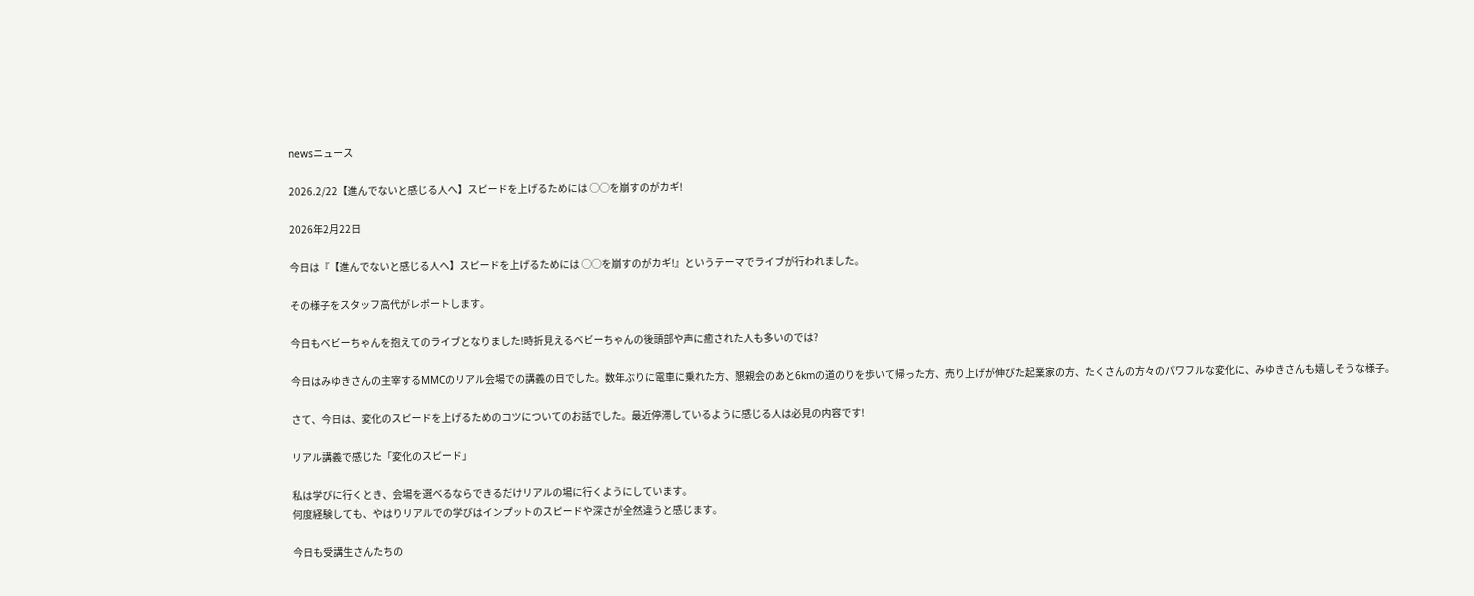newsニュース

2026.2/22【進んでないと感じる人へ】スピードを上げるためには ◯◯を崩すのがカギ!

2026年2月22日

今日は『【進んでないと感じる人へ】スピードを上げるためには ◯◯を崩すのがカギ!』というテーマでライブが行われました。

その様子をスタッフ高代がレポートします。

今日もベビーちゃんを抱えてのライブとなりました!時折見えるベビーちゃんの後頭部や声に癒された人も多いのでは?

今日はみゆきさんの主宰するMMCのリアル会場での講義の日でした。数年ぶりに電車に乗れた方、懇親会のあと6kmの道のりを歩いて帰った方、売り上げが伸びた起業家の方、たくさんの方々のパワフルな変化に、みゆきさんも嬉しそうな様子。

さて、今日は、変化のスピードを上げるためのコツについてのお話でした。最近停滞しているように感じる人は必見の内容です!

リアル講義で感じた「変化のスピード」

私は学びに行くとき、会場を選べるならできるだけリアルの場に行くようにしています。
何度経験しても、やはりリアルでの学びはインプットのスピードや深さが全然違うと感じます。

今日も受講生さんたちの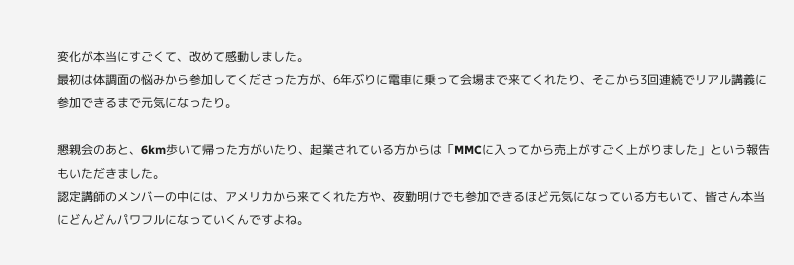変化が本当にすごくて、改めて感動しました。
最初は体調面の悩みから参加してくださった方が、6年ぶりに電車に乗って会場まで来てくれたり、そこから3回連続でリアル講義に参加できるまで元気になったり。

懇親会のあと、6km歩いて帰った方がいたり、起業されている方からは「MMCに入ってから売上がすごく上がりました」という報告もいただきました。
認定講師のメンバーの中には、アメリカから来てくれた方や、夜勤明けでも参加できるほど元気になっている方もいて、皆さん本当にどんどんパワフルになっていくんですよね。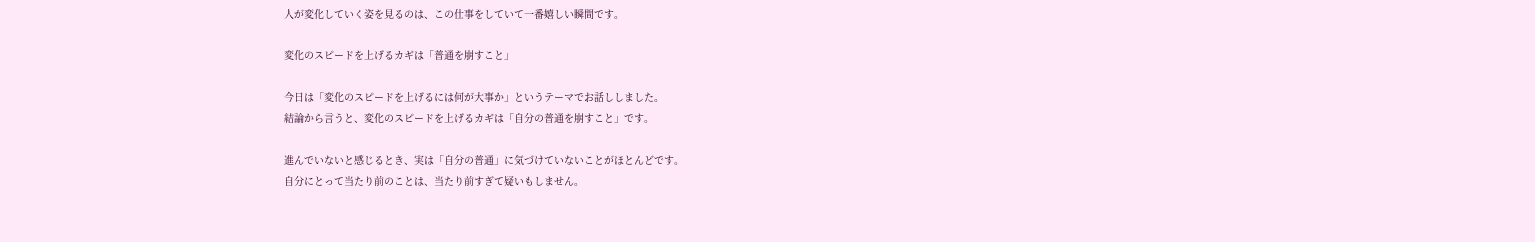人が変化していく姿を見るのは、この仕事をしていて一番嬉しい瞬間です。

変化のスピードを上げるカギは「普通を崩すこと」

今日は「変化のスピードを上げるには何が大事か」というテーマでお話ししました。
結論から言うと、変化のスピードを上げるカギは「自分の普通を崩すこと」です。

進んでいないと感じるとき、実は「自分の普通」に気づけていないことがほとんどです。
自分にとって当たり前のことは、当たり前すぎて疑いもしません。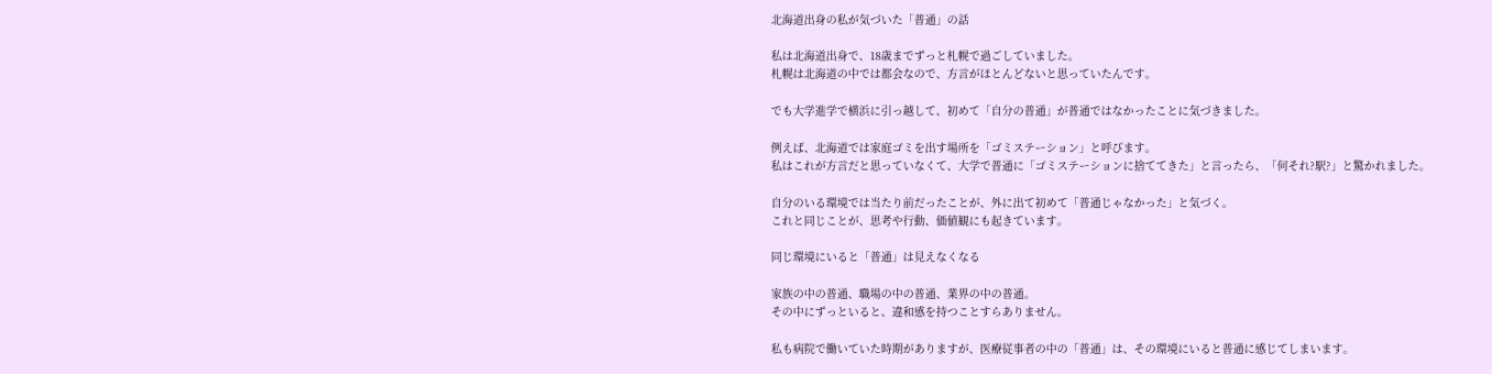北海道出身の私が気づいた「普通」の話

私は北海道出身で、18歳までずっと札幌で過ごしていました。
札幌は北海道の中では都会なので、方言がほとんどないと思っていたんです。

でも大学進学で横浜に引っ越して、初めて「自分の普通」が普通ではなかったことに気づきました。

例えば、北海道では家庭ゴミを出す場所を「ゴミステーション」と呼びます。
私はこれが方言だと思っていなくて、大学で普通に「ゴミステーションに捨ててきた」と言ったら、「何それ?駅?」と驚かれました。

自分のいる環境では当たり前だったことが、外に出て初めて「普通じゃなかった」と気づく。
これと同じことが、思考や行動、価値観にも起きています。

同じ環境にいると「普通」は見えなくなる

家族の中の普通、職場の中の普通、業界の中の普通。
その中にずっといると、違和感を持つことすらありません。

私も病院で働いていた時期がありますが、医療従事者の中の「普通」は、その環境にいると普通に感じてしまいます。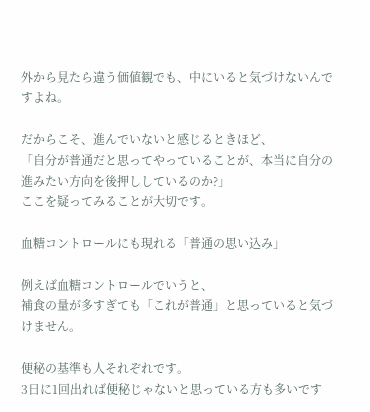外から見たら違う価値観でも、中にいると気づけないんですよね。

だからこそ、進んでいないと感じるときほど、
「自分が普通だと思ってやっていることが、本当に自分の進みたい方向を後押ししているのか?」
ここを疑ってみることが大切です。

血糖コントロールにも現れる「普通の思い込み」

例えば血糖コントロールでいうと、
補食の量が多すぎても「これが普通」と思っていると気づけません。

便秘の基準も人それぞれです。
3日に1回出れば便秘じゃないと思っている方も多いです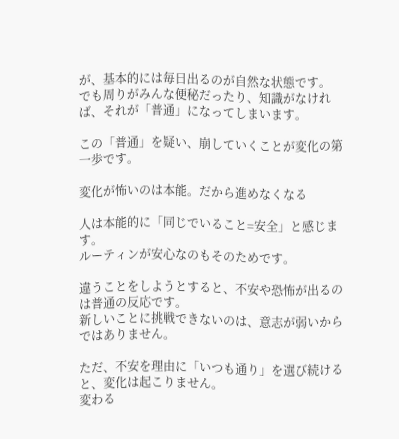が、基本的には毎日出るのが自然な状態です。
でも周りがみんな便秘だったり、知識がなければ、それが「普通」になってしまいます。

この「普通」を疑い、崩していくことが変化の第一歩です。

変化が怖いのは本能。だから進めなくなる

人は本能的に「同じでいること=安全」と感じます。
ルーティンが安心なのもそのためです。

違うことをしようとすると、不安や恐怖が出るのは普通の反応です。
新しいことに挑戦できないのは、意志が弱いからではありません。

ただ、不安を理由に「いつも通り」を選び続けると、変化は起こりません。
変わる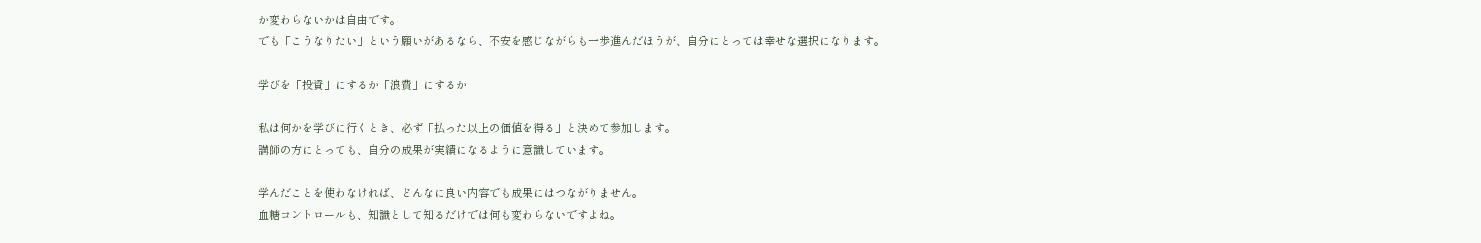か変わらないかは自由です。
でも「こうなりたい」という願いがあるなら、不安を感じながらも一歩進んだほうが、自分にとっては幸せな選択になります。

学びを「投資」にするか「浪費」にするか

私は何かを学びに行くとき、必ず「払った以上の価値を得る」と決めて参加します。
講師の方にとっても、自分の成果が実績になるように意識しています。

学んだことを使わなければ、どんなに良い内容でも成果にはつながりません。
血糖コントロールも、知識として知るだけでは何も変わらないですよね。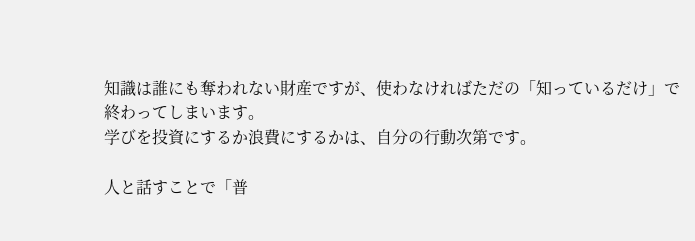知識は誰にも奪われない財産ですが、使わなければただの「知っているだけ」で終わってしまいます。
学びを投資にするか浪費にするかは、自分の行動次第です。

人と話すことで「普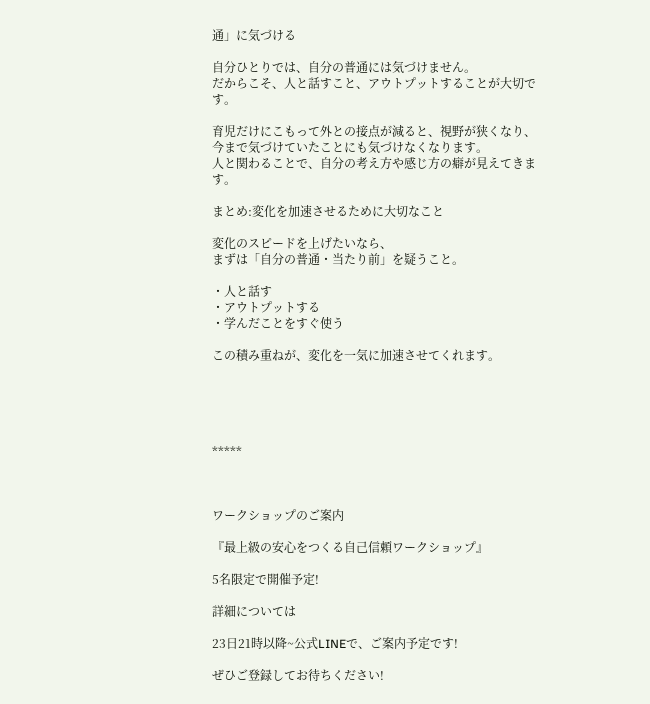通」に気づける

自分ひとりでは、自分の普通には気づけません。
だからこそ、人と話すこと、アウトプットすることが大切です。

育児だけにこもって外との接点が減ると、視野が狭くなり、今まで気づけていたことにも気づけなくなります。
人と関わることで、自分の考え方や感じ方の癖が見えてきます。

まとめ:変化を加速させるために大切なこと

変化のスピードを上げたいなら、
まずは「自分の普通・当たり前」を疑うこと。

・人と話す
・アウトプットする
・学んだことをすぐ使う

この積み重ねが、変化を一気に加速させてくれます。





*****



ワークショップのご案内

『最上級の安心をつくる自己信頼ワークショップ』

5名限定で開催予定!

詳細については

23日21時以降~公式LINEで、ご案内予定です!

ぜひご登録してお待ちください!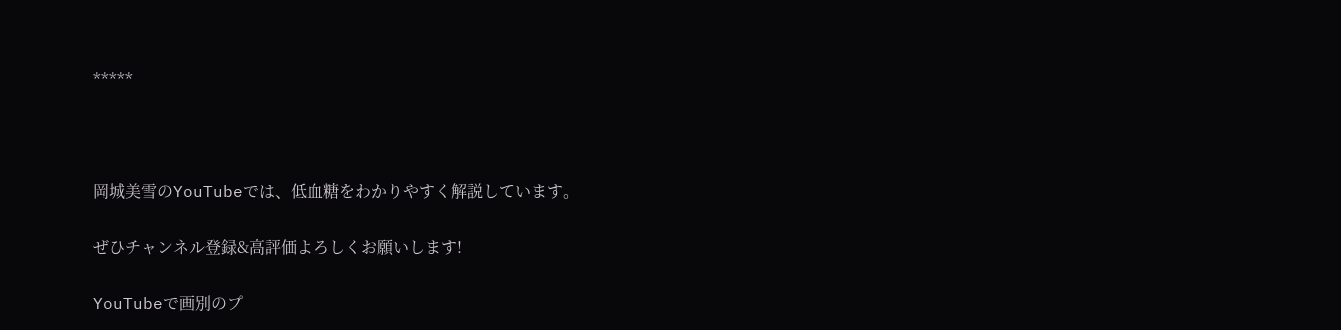*****



岡城美雪のYouTubeでは、低血糖をわかりやすく解説しています。

ぜひチャンネル登録&高評価よろしくお願いします!

YouTubeで画別のプ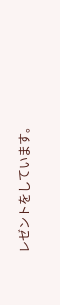レゼントをしています。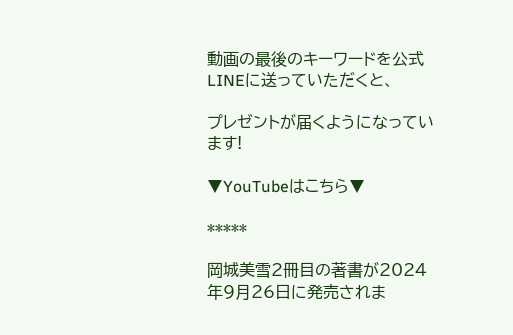動画の最後のキーワードを公式LINEに送っていただくと、

プレゼントが届くようになっています!

▼YouTubeはこちら▼

*****

岡城美雪2冊目の著書が2024年9月26日に発売されま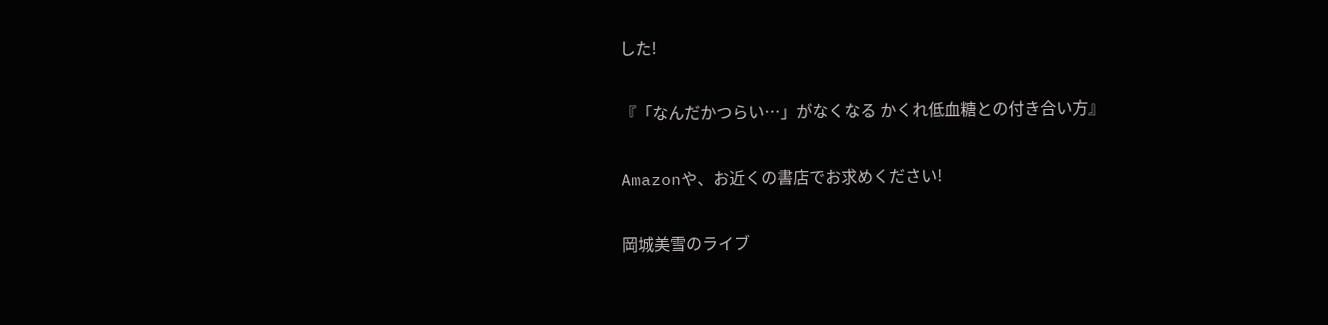した!

『「なんだかつらい…」がなくなる かくれ低血糖との付き合い方』

Amazonや、お近くの書店でお求めください!

岡城美雪のライブ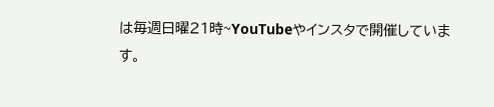は毎週日曜21時~YouTubeやインスタで開催しています。